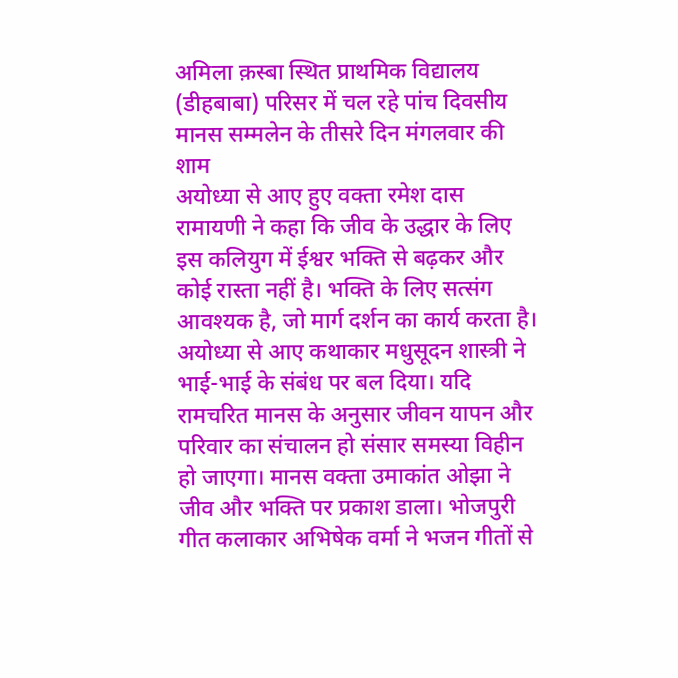अमिला क़स्बा स्थित प्राथमिक विद्यालय (डीहबाबा) परिसर में चल रहे पांच दिवसीय मानस सम्मलेन के तीसरे दिन मंगलवार की शाम
अयोध्या से आए हुए वक्ता रमेश दास रामायणी ने कहा कि जीव के उद्धार के लिए इस कलियुग में ईश्वर भक्ति से बढ़कर और कोई रास्ता नहीं है। भक्ति के लिए सत्संग आवश्यक है, जो मार्ग दर्शन का कार्य करता है। अयोध्या से आए कथाकार मधुसूदन शास्त्री ने भाई-भाई के संबंध पर बल दिया। यदि रामचरित मानस के अनुसार जीवन यापन और परिवार का संचालन हो संसार समस्या विहीन हो जाएगा। मानस वक्ता उमाकांत ओझा ने जीव और भक्ति पर प्रकाश डाला। भोजपुरी गीत कलाकार अभिषेक वर्मा ने भजन गीतों से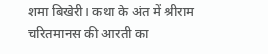शमा बिखेरी। कथा के अंत में श्रीराम चरितमानस की आरती का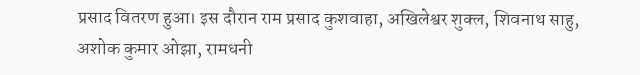प्रसाद वितरण हुआ। इस दौरान राम प्रसाद कुशवाहा, अखिलेश्वर शुक्ल, शिवनाथ साहु, अशोक कुमार ओझा, रामधनी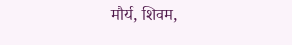मौर्य, शिवम,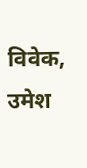विवेक, उमेश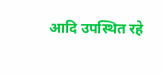आदि उपस्थित रहे